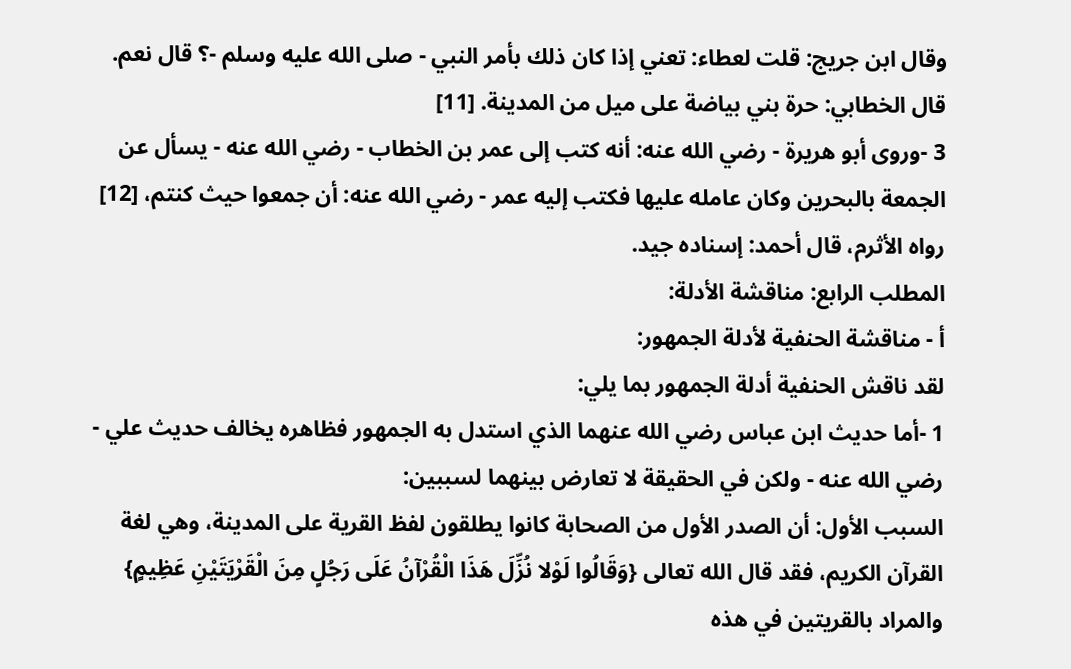وقال ابن جريج: قلت لعطاء: تعني إذا كان ذلك بأمر النبي - صلى الله عليه وسلم -؟ قال نعم.
قال الخطابي: حرة بني بياضة على ميل من المدينة. [11]
3 -وروى أبو هريرة - رضي الله عنه: أنه كتب إلى عمر بن الخطاب - رضي الله عنه - يسأل عن الجمعة بالبحرين وكان عامله عليها فكتب إليه عمر - رضي الله عنه: أن جمعوا حيث كنتم، [12] رواه الأثرم، قال أحمد: إسناده جيد.
المطلب الرابع: مناقشة الأدلة:
أ - مناقشة الحنفية لأدلة الجمهور:
لقد ناقش الحنفية أدلة الجمهور بما يلي:
1 -أما حديث ابن عباس رضي الله عنهما الذي استدل به الجمهور فظاهره يخالف حديث علي - رضي الله عنه - ولكن في الحقيقة لا تعارض بينهما لسببين:
السبب الأول: أن الصدر الأول من الصحابة كانوا يطلقون لفظ القرية على المدينة، وهي لغة القرآن الكريم، فقد قال الله تعالى {وَقَالُوا لَوْلا نُزِّلَ هَذَا الْقُرْآنُ عَلَى رَجُلٍ مِنَ الْقَرْيَتَيْنِ عَظِيمٍ} والمراد بالقريتين في هذه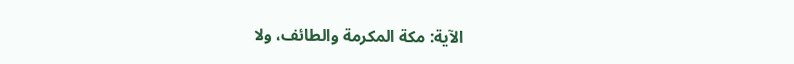الآية: مكة المكرمة والطائف، ولا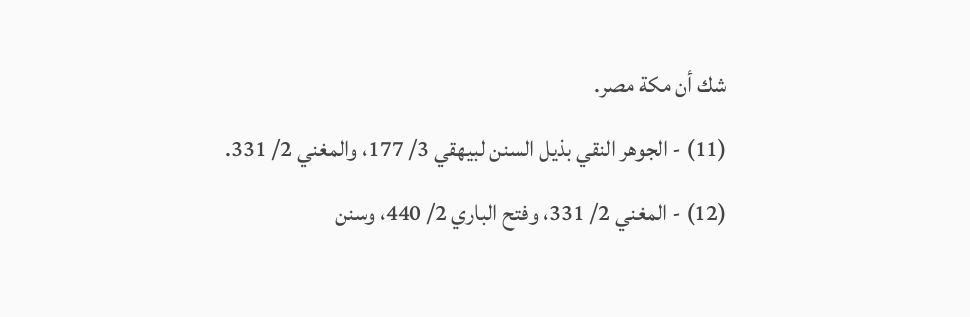شك أن مكة مصر.
(11) - الجوهر النقي بذيل السنن لبيهقي 3/ 177، والمغني 2/ 331.
(12) - المغني 2/ 331، وفتح الباري 2/ 440، وسنن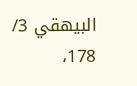البيهقي 3/ 178،